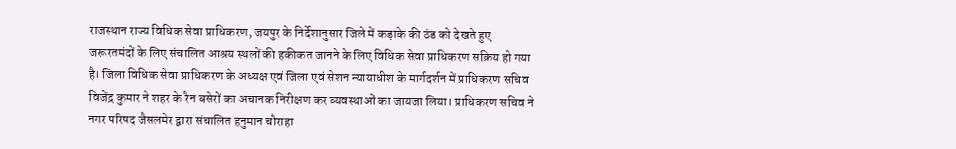राजस्थान राज्य विधिक सेवा प्राधिकरण, जयपुर के निर्देशानुसार जिले में कड़ाके की ठंड को देखते हुए जरूरतमंदों के लिए संचालित आश्रय स्थलों की हकीकत जानने के लिए विधिक सेवा प्राधिकरण सक्रिय हो गया है। जिला विधिक सेवा प्राधिकरण के अध्यक्ष एवं जिला एवं सेशन न्यायाधीश के मार्गदर्शन में प्राधिकरण सचिव विजेंद्र कुमार ने शहर के रैन बसेरों का अचानक निरीक्षण कर व्यवस्थाओं का जायजा लिया। प्राधिकरण सचिव ने नगर परिषद जैसलमेर द्वारा संचालित हनुमान चौराहा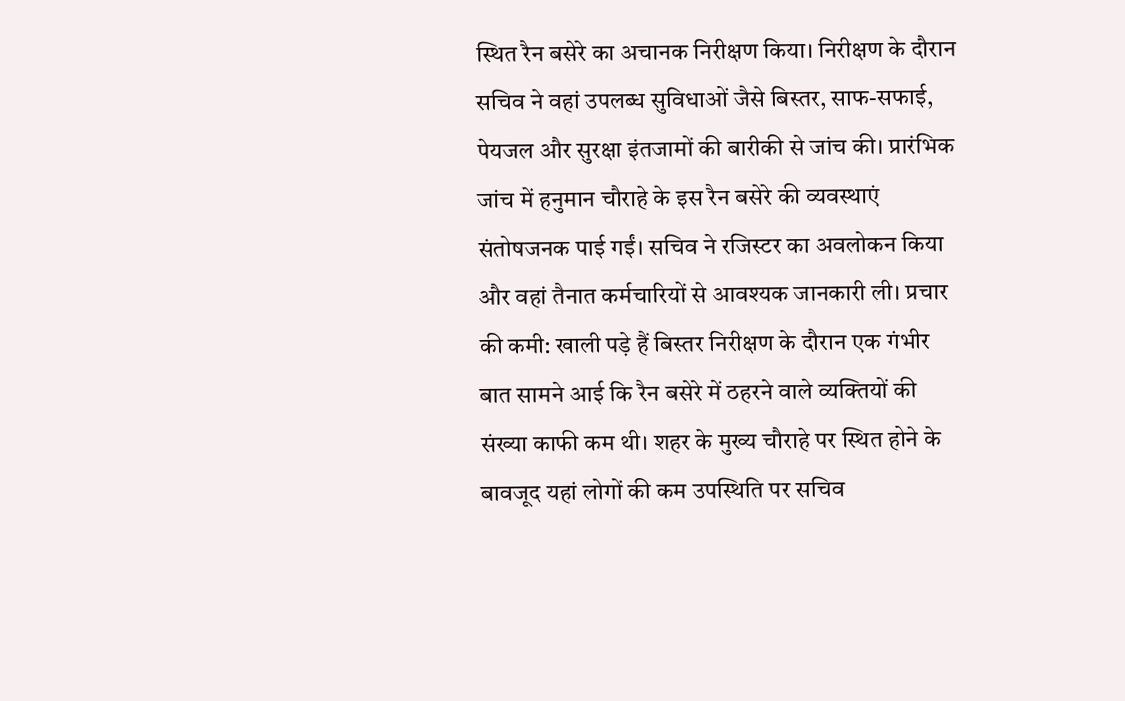स्थित रैन बसेरे का अचानक निरीक्षण किया। निरीक्षण के दौरान सचिव ने वहां उपलब्ध सुविधाओं जैसे बिस्तर, साफ-सफाई, पेयजल और सुरक्षा इंतजामों की बारीकी से जांच की। प्रारंभिक जांच में हनुमान चौराहे के इस रैन बसेरे की व्यवस्थाएं संतोषजनक पाई गईं। सचिव ने रजिस्टर का अवलोकन किया और वहां तैनात कर्मचारियों से आवश्यक जानकारी ली। प्रचार की कमी: खाली पड़े हैं बिस्तर निरीक्षण के दौरान एक गंभीर बात सामने आई कि रैन बसेरे में ठहरने वाले व्यक्तियों की संख्या काफी कम थी। शहर के मुख्य चौराहे पर स्थित होने के बावजूद यहां लोगों की कम उपस्थिति पर सचिव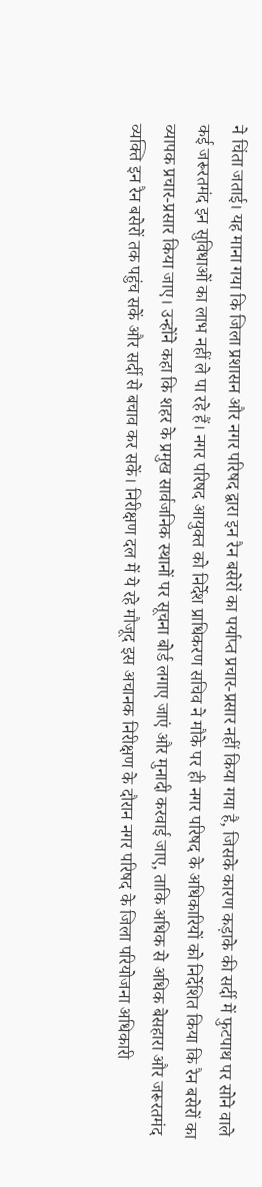ने चिंता जताई। यह माना गया कि जिला प्रशासन और नगर परिषद द्वारा इन रैन बसेरों का पर्याप्त प्रचार-प्रसार नहीं किया गया है, जिसके कारण कड़ाके की सर्दी में फुटपाथ पर सोने वाले कई जरूरतमंद इन सुविधाओं का लाभ नहीं ले पा रहे हैं। नगर परिषद आयुक्त को निर्देश प्राधिकरण सचिव ने मौके पर ही नगर परिषद के अधिकारियों को निर्देशित किया कि रैन बसेरों का व्यापक प्रचार-प्रसार किया जाए। उन्होंने कहा कि शहर के प्रमुख सार्वजनिक स्थानों पर सूचना बोर्ड लगाए जाएं और मुनादी करवाई जाए, ताकि अधिक से अधिक बेसहारा और जरूरतमंद व्यक्ति इन रैन बसेरों तक पहुंच सकें और सर्दी से बचाव कर सकें। निरीक्षण दल में ये रहे मौजूद इस अचानक निरीक्षण के दौरान नगर परिषद के जिला परियोजना अधिकारी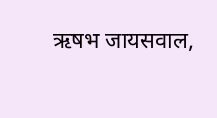ऋषभ जायसवाल,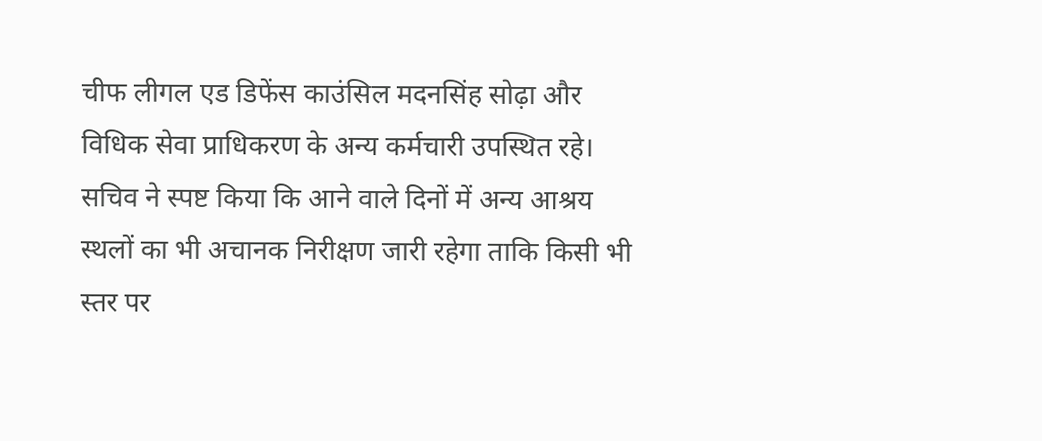चीफ लीगल एड डिफेंस काउंसिल मदनसिंह सोढ़ा और विधिक सेवा प्राधिकरण के अन्य कर्मचारी उपस्थित रहे। सचिव ने स्पष्ट किया कि आने वाले दिनों में अन्य आश्रय स्थलों का भी अचानक निरीक्षण जारी रहेगा ताकि किसी भी स्तर पर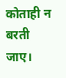कोताही न बरती जाए।